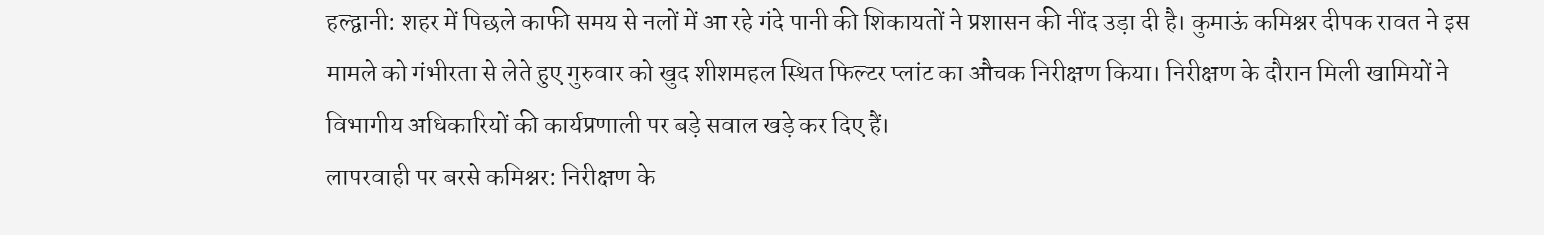हल्द्वानी: शहर में पिछले काफी समय से नलों में आ रहे गंदे पानी की शिकायतों ने प्रशासन की नींद उड़ा दी है। कुमाऊं कमिश्नर दीपक रावत ने इस मामले को गंभीरता से लेते हुए गुरुवार को खुद शीशमहल स्थित फिल्टर प्लांट का औचक निरीक्षण किया। निरीक्षण के दौरान मिली खामियों ने विभागीय अधिकारियों की कार्यप्रणाली पर बड़े सवाल खड़े कर दिए हैं।
लापरवाही पर बरसे कमिश्नर: निरीक्षण के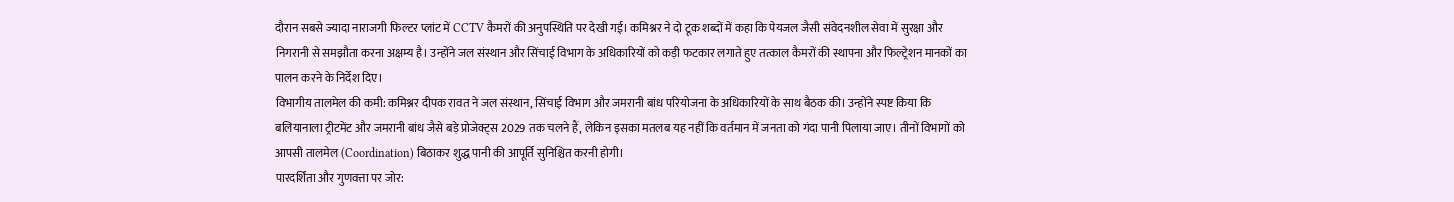दौरान सबसे ज्यादा नाराजगी फिल्टर प्लांट में CCTV कैमरों की अनुपस्थिति पर देखी गई। कमिश्नर ने दो टूक शब्दों में कहा कि पेयजल जैसी संवेदनशील सेवा में सुरक्षा और निगरानी से समझौता करना अक्षम्य है। उन्होंने जल संस्थान और सिंचाई विभाग के अधिकारियों को कड़ी फटकार लगाते हुए तत्काल कैमरों की स्थापना और फिल्ट्रेशन मानकों का पालन करने के निर्देश दिए।
विभागीय तालमेल की कमी: कमिश्नर दीपक रावत ने जल संस्थान, सिंचाई विभाग और जमरानी बांध परियोजना के अधिकारियों के साथ बैठक की। उन्होंने स्पष्ट किया कि बलियानाला ट्रीटमेंट और जमरानी बांध जैसे बड़े प्रोजेक्ट्स 2029 तक चलने हैं, लेकिन इसका मतलब यह नहीं कि वर्तमान में जनता को गंदा पानी पिलाया जाए। तीनों विभागों को आपसी तालमेल (Coordination) बिठाकर शुद्ध पानी की आपूर्ति सुनिश्चित करनी होगी।
पारदर्शिता और गुणवत्ता पर जोर: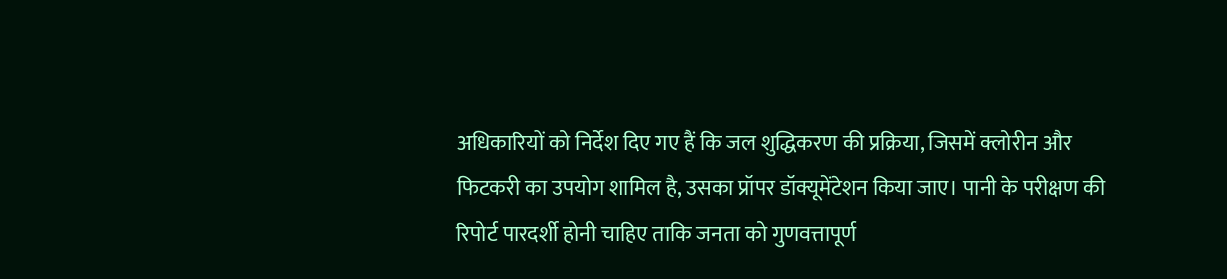अधिकारियों को निर्देश दिए गए हैं कि जल शुद्धिकरण की प्रक्रिया, जिसमें क्लोरीन और फिटकरी का उपयोग शामिल है, उसका प्रॉपर डॉक्यूमेंटेशन किया जाए। पानी के परीक्षण की रिपोर्ट पारदर्शी होनी चाहिए ताकि जनता को गुणवत्तापूर्ण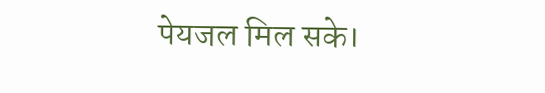पेयजल मिल सके।